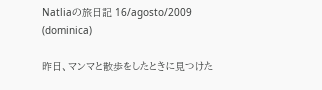Natliaの旅日記 16/agosto/2009 (dominica)

昨日、マンマと散歩をしたときに見つけた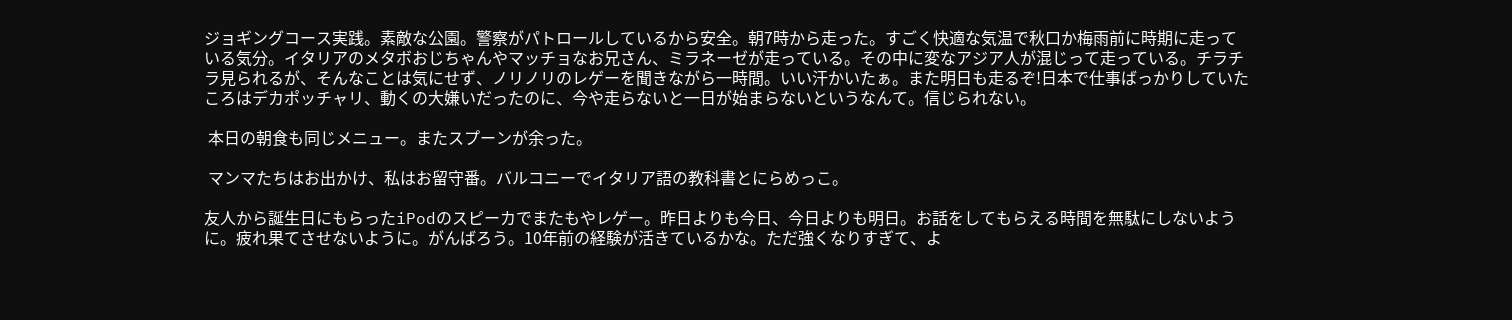ジョギングコース実践。素敵な公園。警察がパトロールしているから安全。朝7時から走った。すごく快適な気温で秋口か梅雨前に時期に走っている気分。イタリアのメタボおじちゃんやマッチョなお兄さん、ミラネーゼが走っている。その中に変なアジア人が混じって走っている。チラチラ見られるが、そんなことは気にせず、ノリノリのレゲーを聞きながら一時間。いい汗かいたぁ。また明日も走るぞ!日本で仕事ばっかりしていたころはデカポッチャリ、動くの大嫌いだったのに、今や走らないと一日が始まらないというなんて。信じられない。

 本日の朝食も同じメニュー。またスプーンが余った。

 マンマたちはお出かけ、私はお留守番。バルコニーでイタリア語の教科書とにらめっこ。

友人から誕生日にもらったiPodのスピーカでまたもやレゲー。昨日よりも今日、今日よりも明日。お話をしてもらえる時間を無駄にしないように。疲れ果てさせないように。がんばろう。10年前の経験が活きているかな。ただ強くなりすぎて、よ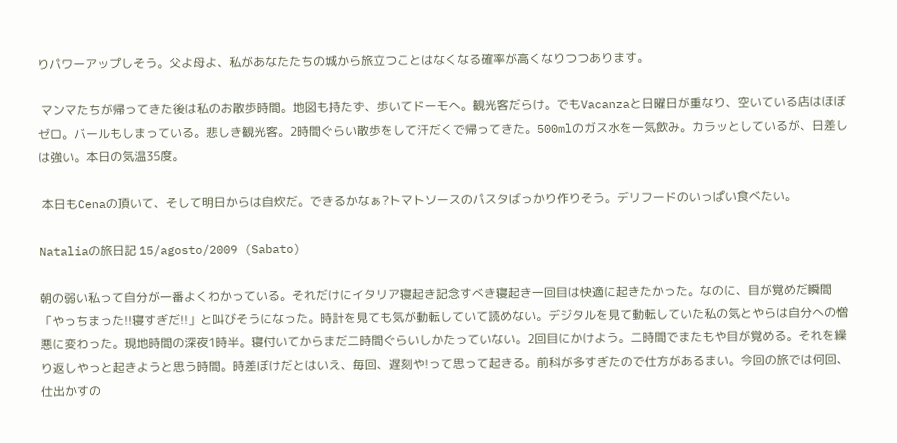りパワーアップしそう。父よ母よ、私があなたたちの城から旅立つことはなくなる確率が高くなりつつあります。

 マンマたちが帰ってきた後は私のお散歩時間。地図も持たず、歩いてドーモへ。観光客だらけ。でもVacanzaと日曜日が重なり、空いている店はほぼゼロ。バールもしまっている。悲しき観光客。2時間ぐらい散歩をして汗だくで帰ってきた。500mlのガス水を一気飲み。カラッとしているが、日差しは強い。本日の気温35度。

 本日もCenaの頂いて、そして明日からは自炊だ。できるかなぁ?トマトソースのパスタばっかり作りそう。デリフードのいっぱい食べたい。

Nataliaの旅日記 15/agosto/2009 (Sabato)

朝の弱い私って自分が一番よくわかっている。それだけにイタリア寝起き記念すべき寝起き一回目は快適に起きたかった。なのに、目が覚めだ瞬間「やっちまった!!寝すぎだ!!」と叫びそうになった。時計を見ても気が動転していて読めない。デジタルを見て動転していた私の気とやらは自分への憎悪に変わった。現地時間の深夜1時半。寝付いてからまだ二時間ぐらいしかたっていない。2回目にかけよう。二時間でまたもや目が覚める。それを繰り返しやっと起きようと思う時間。時差ぼけだとはいえ、毎回、遅刻や!って思って起きる。前科が多すぎたので仕方があるまい。今回の旅では何回、仕出かすの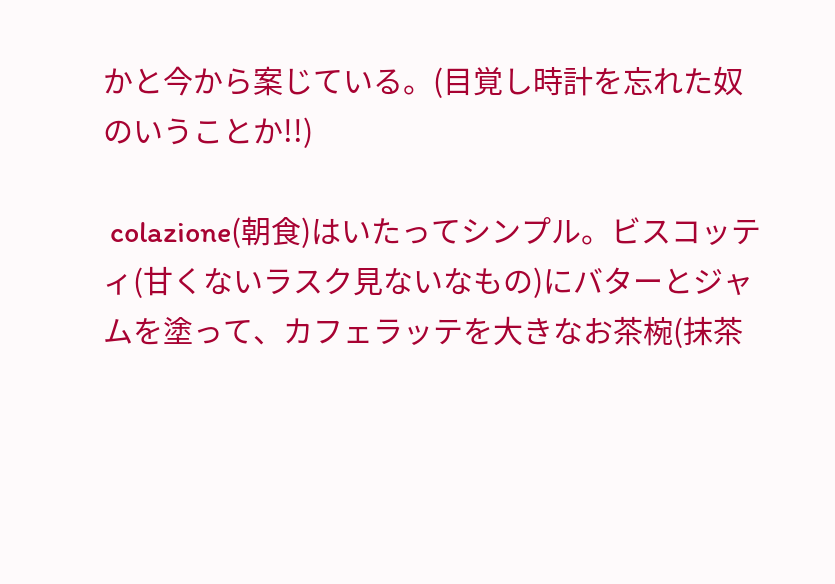かと今から案じている。(目覚し時計を忘れた奴のいうことか!!)

 colazione(朝食)はいたってシンプル。ビスコッティ(甘くないラスク見ないなもの)にバターとジャムを塗って、カフェラッテを大きなお茶椀(抹茶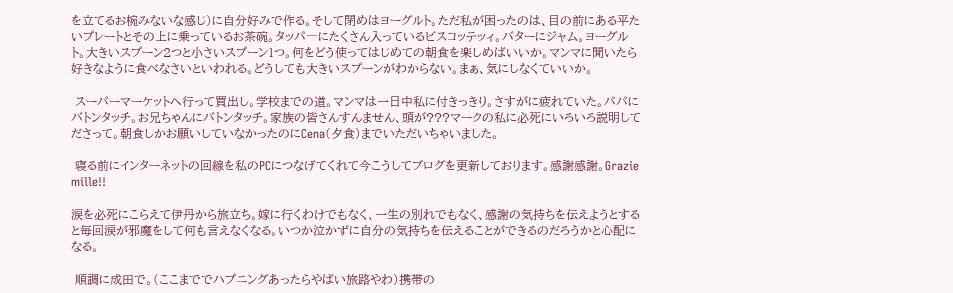を立てるお椀みないな感じ)に自分好みで作る。そして閉めはヨーグルト。ただ私が困ったのは、目の前にある平たいプレートとその上に乗っているお茶碗。タッパ―にたくさん入っているビスコッテッィ。バターにジャム。ヨーグルト。大きいスプーン2つと小さいスプーン1つ。何をどう使ってはじめての朝食を楽しめばいいか。マンマに聞いたら好きなように食べなさいといわれる。どうしても大きいスプーンがわからない。まぁ、気にしなくていいか。

 スーパーマーケットへ行って買出し。学校までの道。マンマは一日中私に付きっきり。さすがに疲れていた。パパにバトンタッチ。お兄ちゃんにバトンタッチ。家族の皆さんすんません、頭が???マークの私に必死にいろいろ説明してださって。朝食しかお願いしていなかったのにCena(夕食)までいただいちゃいました。

 寝る前にインターネットの回線を私のPCにつなげてくれて今こうしてブログを更新しております。感謝感謝。Grazie mille!!

涙を必死にこらえて伊丹から旅立ち。嫁に行くわけでもなく、一生の別れでもなく、感謝の気持ちを伝えようとすると毎回涙が邪魔をして何も言えなくなる。いつか泣かずに自分の気持ちを伝えることができるのだろうかと心配になる。

 順調に成田で。(ここまででハプニングあったらやばい旅路やわ)携帯の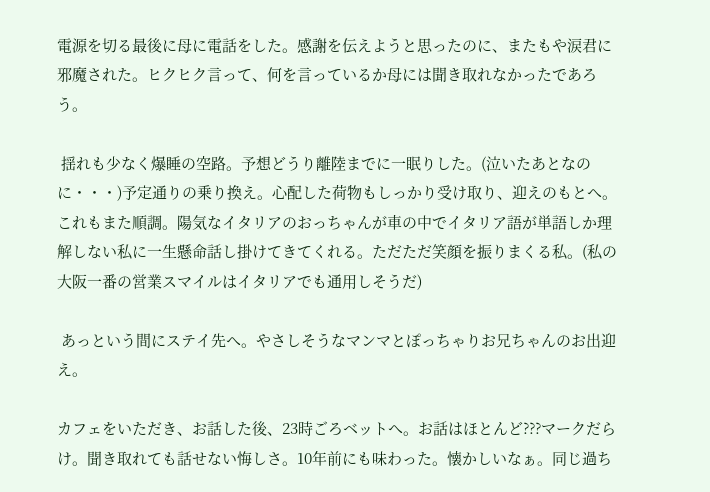電源を切る最後に母に電話をした。感謝を伝えようと思ったのに、またもや涙君に邪魔された。ヒクヒク言って、何を言っているか母には聞き取れなかったであろう。

 揺れも少なく爆睡の空路。予想どうり離陸までに一眠りした。(泣いたあとなのに・・・)予定通りの乗り換え。心配した荷物もしっかり受け取り、迎えのもとへ。これもまた順調。陽気なイタリアのおっちゃんが車の中でイタリア語が単語しか理解しない私に一生懸命話し掛けてきてくれる。ただただ笑顔を振りまくる私。(私の大阪一番の営業スマイルはイタリアでも通用しそうだ)

 あっという間にステイ先へ。やさしそうなマンマとぽっちゃりお兄ちゃんのお出迎え。

カフェをいただき、お話した後、23時ごろベットへ。お話はほとんど???マークだらけ。聞き取れても話せない悔しさ。10年前にも味わった。懐かしいなぁ。同じ過ち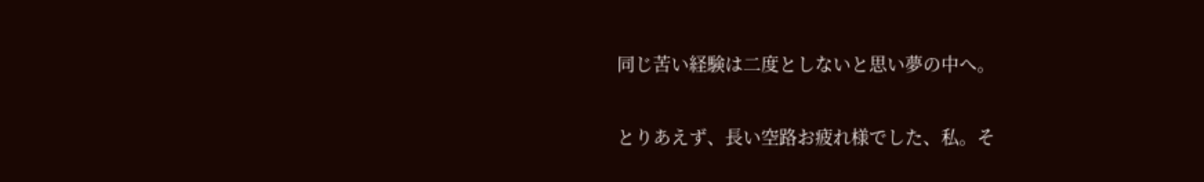同じ苦い経験は二度としないと思い夢の中へ。


とりあえず、長い空路お疲れ様でした、私。そ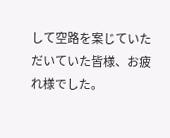して空路を案じていただいていた皆様、お疲れ様でした。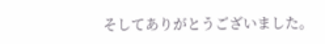そしてありがとうございました。